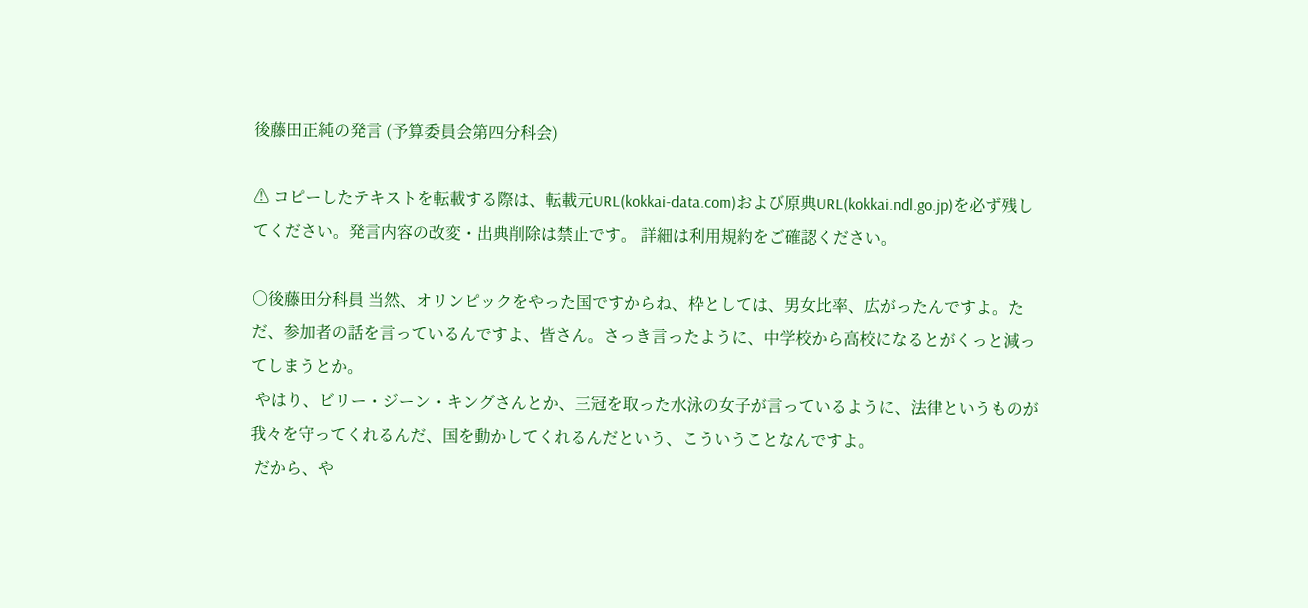後藤田正純の発言 (予算委員会第四分科会)

⚠ コピーしたテキストを転載する際は、転載元URL(kokkai-data.com)および原典URL(kokkai.ndl.go.jp)を必ず残してください。発言内容の改変・出典削除は禁止です。 詳細は利用規約をご確認ください。

○後藤田分科員 当然、オリンピックをやった国ですからね、枠としては、男女比率、広がったんですよ。ただ、参加者の話を言っているんですよ、皆さん。さっき言ったように、中学校から高校になるとがくっと減ってしまうとか。
 やはり、ビリー・ジーン・キングさんとか、三冠を取った水泳の女子が言っているように、法律というものが我々を守ってくれるんだ、国を動かしてくれるんだという、こういうことなんですよ。
 だから、や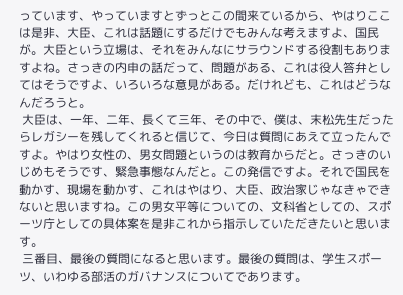っています、やっていますとずっとこの間来ているから、やはりここは是非、大臣、これは話題にするだけでもみんな考えますよ、国民が。大臣という立場は、それをみんなにサラウンドする役割もありますよね。さっきの内申の話だって、問題がある、これは役人答弁としてはそうですよ、いろいろな意見がある。だけれども、これはどうなんだろうと。
 大臣は、一年、二年、長くて三年、その中で、僕は、末松先生だったらレガシーを残してくれると信じて、今日は質問にあえて立ったんですよ。やはり女性の、男女問題というのは教育からだと。さっきのいじめもそうです、緊急事態なんだと。この発信ですよ。それで国民を動かす、現場を動かす、これはやはり、大臣、政治家じゃなきゃできないと思いますね。この男女平等についての、文科省としての、スポーツ庁としての具体案を是非これから指示していただきたいと思います。
 三番目、最後の質問になると思います。最後の質問は、学生スポーツ、いわゆる部活のガバナンスについてであります。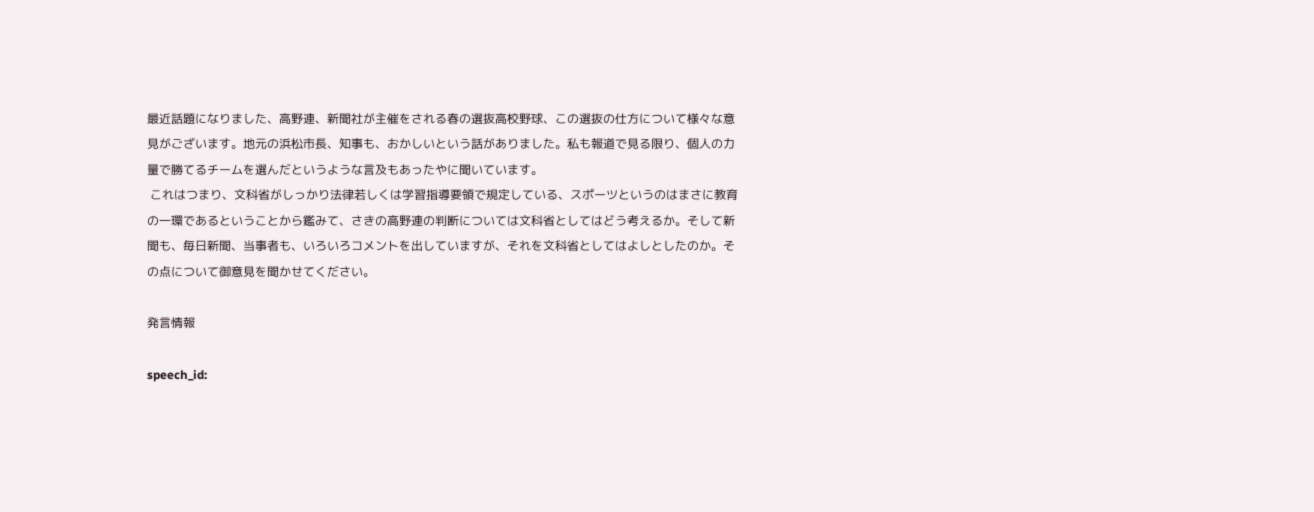最近話題になりました、高野連、新聞社が主催をされる春の選抜高校野球、この選抜の仕方について様々な意見がございます。地元の浜松市長、知事も、おかしいという話がありました。私も報道で見る限り、個人の力量で勝てるチームを選んだというような言及もあったやに聞いています。
 これはつまり、文科省がしっかり法律若しくは学習指導要領で規定している、スポーツというのはまさに教育の一環であるということから鑑みて、さきの高野連の判断については文科省としてはどう考えるか。そして新聞も、毎日新聞、当事者も、いろいろコメントを出していますが、それを文科省としてはよしとしたのか。その点について御意見を聞かせてください。

発言情報

speech_id: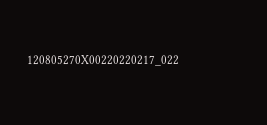120805270X00220220217_022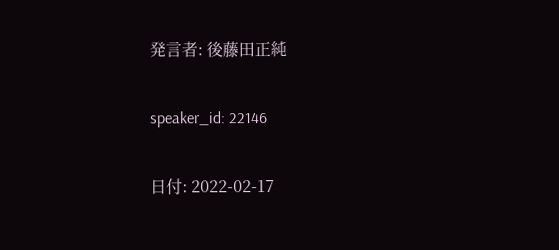発言者: 後藤田正純

speaker_id: 22146

日付: 2022-02-17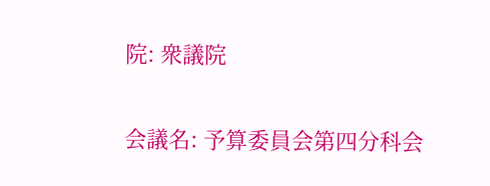院: 衆議院

会議名: 予算委員会第四分科会